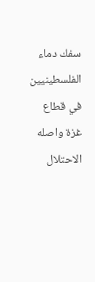سفك دماء الفلسطينيين في قطاع غزة واصله الاحتلال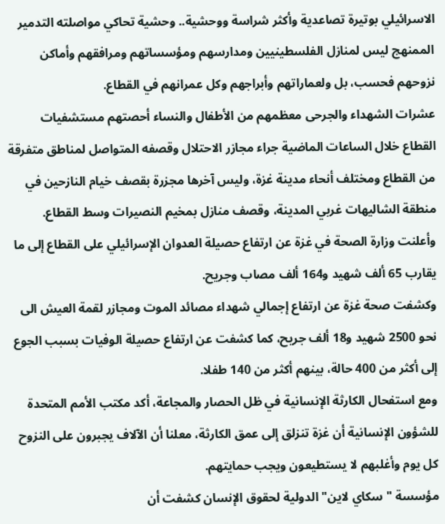الاسرائيلي بوتيرة تصاعدية وأكثر شراسة ووحشية.. وحشية تحاكي مواصلته التدمير الممنهج ليس لمنازل الفلسطينيين ومدارسهم ومؤسساتهم ومرافقهم وأماكن نزوحهم فحسب، بل ولعماراتهم وأبراجهم وكل عمرانهم في القطاع.
عشرات الشهداء والجرحى معظمهم من الأطفال والنساء أحصتهم مستشفيات القطاع خلال الساعات الماضية جراء مجازر الاحتلال وقصفه المتواصل لمناطق متفرقة من القطاع ومختلف أنحاء مدينة غزة، وليس آخرها مجزرة بقصف خيام النازحين في منطقة الشاليهات غربي المدينة، وقصف منازل بمخيم النصيرات وسط القطاع.
وأعلنت وزارة الصحة في غزة عن ارتفاع حصيلة العدوان الإسرائيلي على القطاع إلى ما يقارب 65 ألف شهيد و164 ألف مصاب وجريح.
وكشفت صحة غزة عن ارتفاع إجمالي شهداء مصائد الموت ومجازر لقمة العيش الى نحو 2500 شهيد و18 ألف جريح، كما كشفت عن ارتفاع حصيلة الوفيات بسبب الجوع إلى أكثر من 400 حالة، بينهم أكثر من 140 طفلا.
ومع استفحال الكارثة الإنسانية في ظل الحصار والمجاعة، أكد مكتب الأمم المتحدة للشؤون الإنسانية أن غزة تنزلق إلى عمق الكارثة، معلنا أن الآلاف يجبرون على النزوح كل يوم وأغلبهم لا يستطيعون ويجب حمايتهم.
مؤسسة "سكاي لاين" الدولية لحقوق الإنسان كشفت أن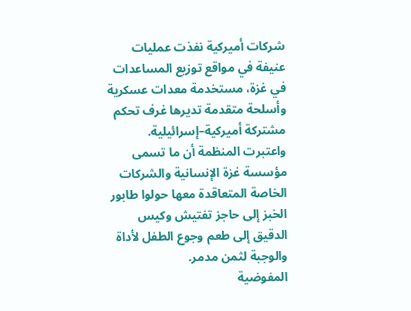شركات أميركية نفذت عمليات عنيفة في مواقع توزيع المساعدات في غزة، مستخدمة معدات عسكرية وأسلحة متقدمة تديرها غرف تحكم مشتركة أميركية–إسرائيلية.
واعتبرت المنظمة أن ما تسمى مؤسسة غزة الإنسانية والشركات الخاصة المتعاقدة معها حولوا طابور الخبز إلى حاجز تفتيش وكيس الدقيق إلى طعم وجوع الطفل لأداة والوجبة لثمن مدمر.
المفوضية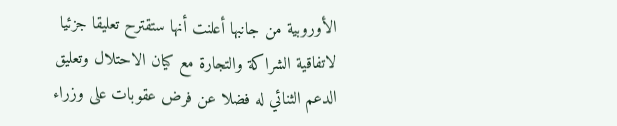الأوروبية من جانبها أعلنت أنها ستقترح تعليقا جزئيا لاتفاقية الشراكة والتجارة مع كيان الاحتلال وتعليق الدعم الثنائي له فضلا عن فرض عقوبات على وزراء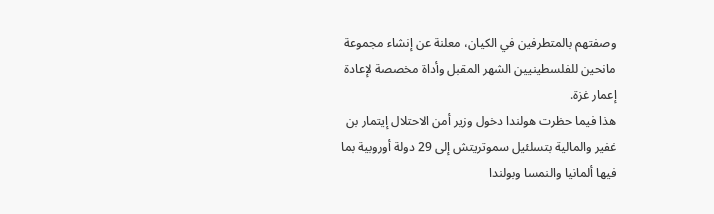وصفتهم بالمتطرفين في الكيان، معلنة عن إنشاء مجموعة مانحين للفلسطينيين الشهر المقبل وأداة مخصصة لإعادة إعمار غزة.
هذا فيما حظرت هولندا دخول وزير أمن الاحتلال إيتمار بن غفير والمالية بتسلئيل سموتريتش إلى 29 دولة أوروبية بما فيها ألمانيا والنمسا وبولندا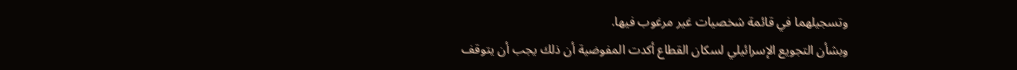وتسجيلهما في قائمة شخصيات غير مرغوب فيها.
وبشأن التجويع الإسرائيلي لسكان القطاع أكدت المفوضية أن ذلك يجب أن يتوقف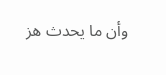وأن ما يحدث هز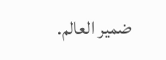ضمير العالم.